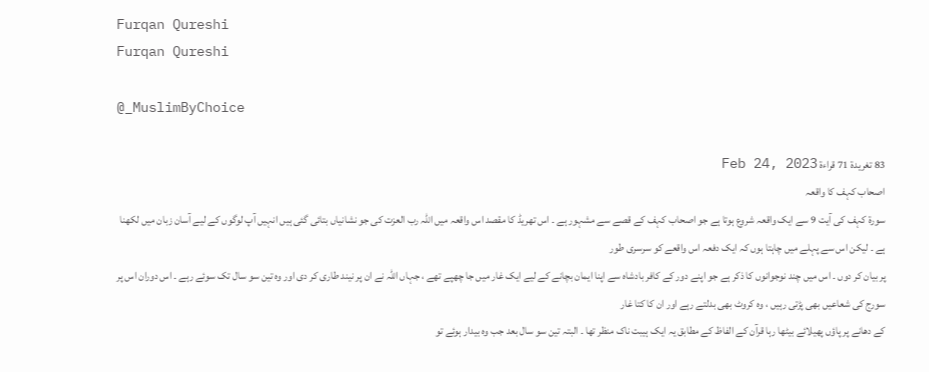Furqan Qureshi
Furqan Qureshi

@_MuslimByChoice

83 تغريدة 71 قراءة Feb 24, 2023
اصحاب کہف کا واقعہ
سورۃ کہف کی آیت 9 سے ایک واقعہ شروع ہوتا ہے جو اصحاب کہف کے قصے سے مشہور ہے ۔ اس تھریڈ کا مقصد اس واقعہ میں اللہ رب العزت کی جو نشانیاں بتائی گئی ہیں انہیں آپ لوگوں کے لیے آسان زبان میں لکھنا ہے ۔ لیکن اس سے پہلے میں چاہتا ہوں کہ ایک دفعہ اس واقعے کو سرسری طور
پر بیان کر دوں ۔ اس میں چند نوجوانوں کا ذکر ہے جو اپنے دور کے کافر بادشاہ سے اپنا ایمان بچانے کے لیے ایک غار میں جا چھپے تھے ، جہاں اللہ نے ان پر نیند طاری کر دی اور وہ تین سو سال تک سوئے رہے ۔ اس دوران اس پر سورج کی شعاعیں بھی پڑتی رہیں ، وہ کروٹ بھی بدلتے رہے اور ان کا کتا غار
کے دھانے پر پاؤں پھیلائے بیٹھا رہا قرآن کے الفاظ کے مطابق یہ ایک ہیبت ناک منظر تھا ۔ البتہ تین سو سال بعد جب وہ بیدار ہوئے تو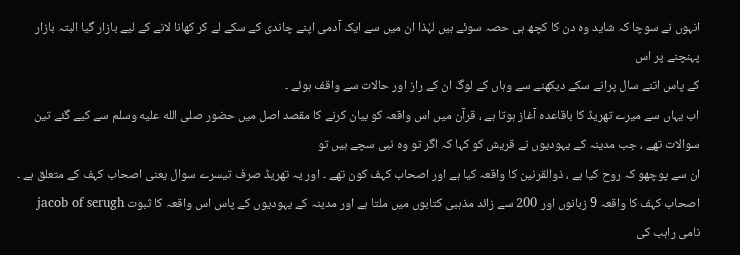انہوں نے سوچا کہ شاید وہ دن کا کچھ ہی حصہ سوئے ہیں لہٰذا ان میں سے ایک آدمی اپنے چاندی کے سکے لے کر کھانا لانے کے لیے بازار گیا البتہ بازار پہنچنے پر اس
کے پاس اتنے سال پرانے سکے دیکھنے سے وہاں کے لوگ ان کے راز اور حالات سے واقف ہوئے ۔
اب یہاں سے میرے تھریڈ کا باقاعدہ آغاز ہوتا ہے ، قرآن میں اس واقعہ کو بیان کرنے کا مقصد اصل میں حضور صلى الله عليه وسلم سے کیے گئے تین سوالات تھے ، جب مدینہ کے یہودیوں نے قریش کو کہا کہ اگر تو وہ نبی سچے ہیں تو
ان سے پوچھو کہ روح کیا ہے ، ذوالقرنین کا واقعہ کیا ہے اور اصحاب کہف کون تھے ۔ اور یہ تھریڈ صرف تیسرے سوال یعنی اصحاب کہف کے متعلق ہے ۔
اصحاب کہف کا واقعہ 9 زبانوں اور 200 سے زائد مذہبی کتابوں میں ملتا ہے اور مدینہ کے یہودیوں کے پاس اس واقعہ کا ثبوت jacob of serugh نامی راہب کی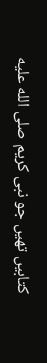کتابیں تھیں جو نبی کریم صلى الله عليه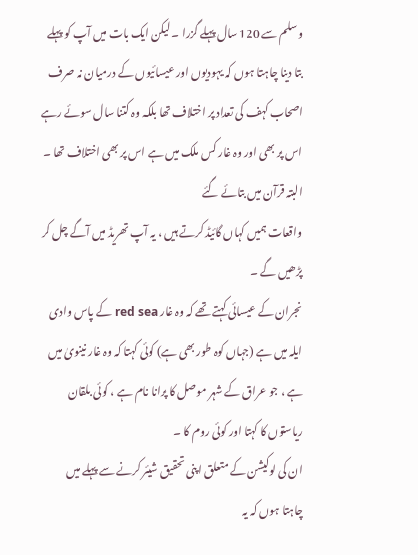وسلم سے 120 سال پہلے گزرا ۔ لیکن ایک بات میں آپ کو پہلے بتا دینا چاہتا ہوں کہ یہودیوں اور عیسائیوں کے درمیان نہ صرف اصحاب کہف کی تعداد پر اختلاف تھا بلکہ وہ کتنا سال سوئے رہے اس پر بھی اور وہ غار کس ملک میں ہے اس پر بھی اختلاف تھا ۔ البتہ قرآن میں بتائے گئے
واقعات ہمیں کہاں گائیڈ کرتے ہیں ، یہ آپ تھریڈ میں آگے چل کر پڑھیں گے ۔
نجران کے عیسائی کہتے تھے کہ وہ غار red sea کے پاس وادی ایلہ میں ہے (جہاں کوہ طور بھی ہے) کوئی کہتا کہ وہ غار نینویٰ میں ہے ، جو عراق کے شہر موصل کا پرانا نام ہے ، کوئی بلقان ریاستوں کا کہتا اور کوئی روم کا ۔
ان کی لوکیشن کے متعلق اپنی تحقیق شیئر کرنے سے پہلے میں چاہتا ہوں کہ یہ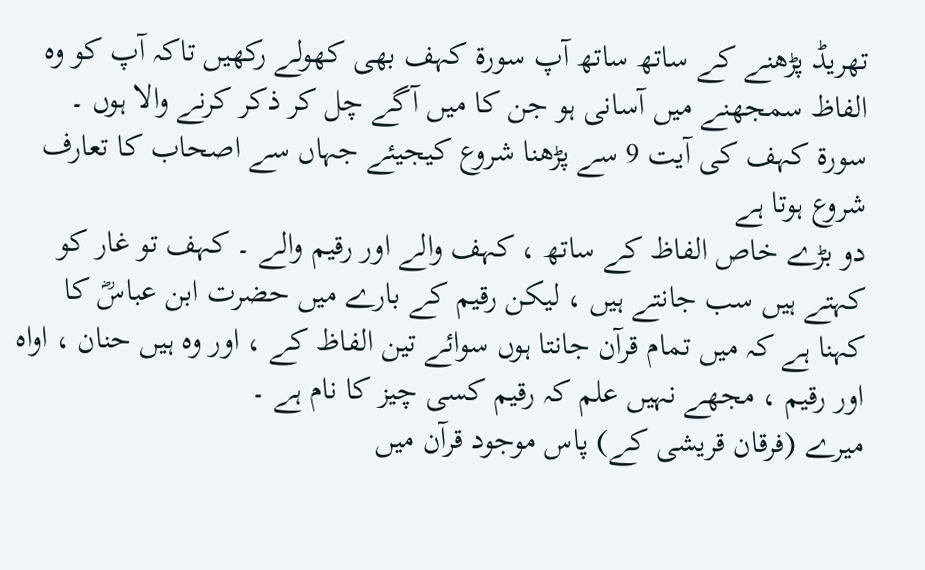تھریڈ پڑھنے کے ساتھ ساتھ آپ سورۃ کہف بھی کھولے رکھیں تاکہ آپ کو وہ الفاظ سمجھنے میں آسانی ہو جن کا میں آگے چل کر ذکر کرنے والا ہوں ۔
سورۃ کہف کی آیت 9 سے پڑھنا شروع کیجیئے جہاں سے اصحاب کا تعارف شروع ہوتا ہے
دو بڑے خاص الفاظ کے ساتھ ، کہف والے اور رقیم والے ۔ کہف تو غار کو کہتے ہیں سب جانتے ہیں ، لیکن رقیم کے بارے میں حضرت ابن عباسؓ کا کہنا ہے کہ میں تمام قرآن جانتا ہوں سوائے تین الفاظ کے ، اور وہ ہیں حنان ، اواہ اور رقیم ، مجھے نہیں علم کہ رقیم کسی چیز کا نام ہے ۔
میرے (فرقان قریشی کے) پاس موجود قرآن میں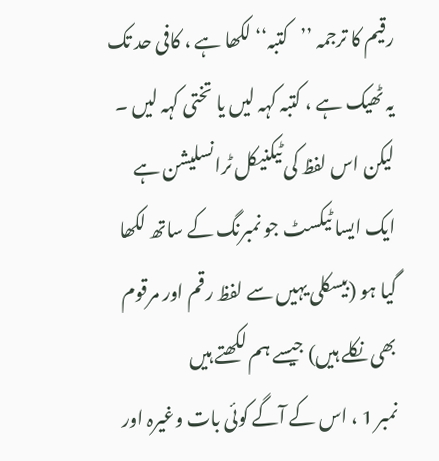رقیم کا ترجمہ ’’کتبہ‘‘ لکھا ہے ، کافی حد تک یہ ٹھیک ہے ، کتبہ کہہ لیں یا تختی کہہ لیں ۔ لیکن اس لفظ کی ٹیکنیکل ٹرانسلیشن ہے ایک ایسا ٹیکسٹ جو نمبرنگ کے ساتھ لکھا گیا ہو (بیسکلی یہیں سے لفظ رقم اور مرقوم بھی نکلے ہیں) جیسے ہم لکھتے ہیں
نمبر 1 ، اس کے آگے کوئی بات وغیرہ اور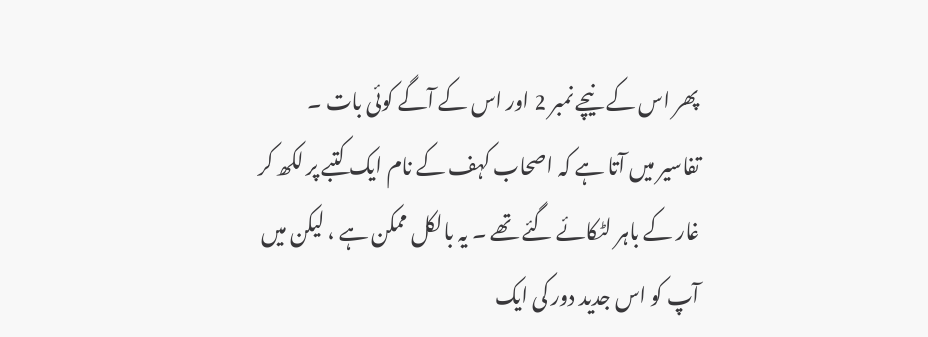پھر اس کے نیچے نمبر 2 اور اس کے آگے کوئی بات ۔
تفاسیر میں آتا ہے کہ اصحاب کہف کے نام ایک کتبے پر لکھ کر غار کے باہر لٹکائے گئے تھے ۔ یہ بالکل ممکن ہے ، لیکن میں آپ کو اس جدید دور کی ایک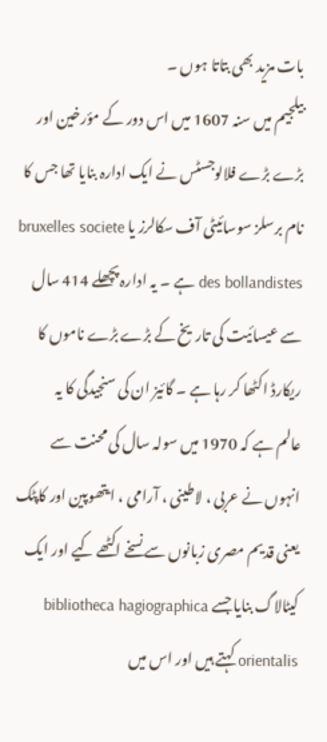بات مزید بھی بتاتا ہوں ۔
بیلجیم میں سنہ 1607 میں اس دور کے مؤرخین اور بڑے بڑے فلالوجسٹس نے ایک ادارہ بنایا تھا جس کا نام برسلز سوسائیٹی آف سکالرز یا bruxelles societe des bollandistes ہے ۔ یہ ادارہ پچھلے 414 سال سے عیسائیت کی تاریخ کے بڑے بڑے ناموں کا ریکارڈ اکٹھا کر رہا ہے ۔ گائیز ان کی سنجیدگی کا یہ
عالم ہے کہ 1970 میں سولہ سال کی محنت سے انہوں نے عربی ، لاطینی ، آرامی ، ایتھوپین اور کاپٹک یعنی قدیم مصری زبانوں سے نسخے اکٹھے کیے اور ایک کیٹالاگ بنایا جسے bibliotheca hagiographica orientalis کہتے ہیں اور اس میں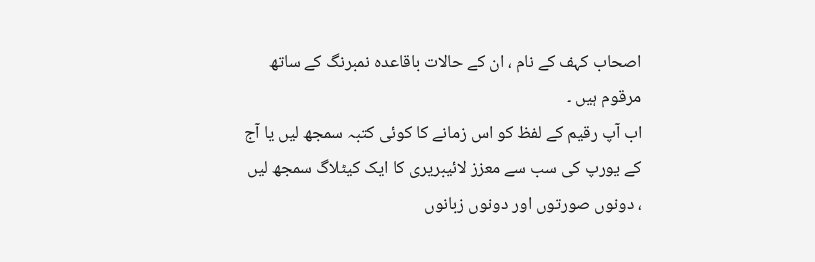اصحاب کہف کے نام ، ان کے حالات باقاعدہ نمبرنگ کے ساتھ مرقوم ہیں ۔
اب آپ رقیم کے لفظ کو اس زمانے کا کوئی کتبہ سمجھ لیں یا آج کے یورپ کی سب سے معزز لائیبریری کا ایک کیٹلاگ سمجھ لیں ، دونوں صورتوں اور دونوں زبانوں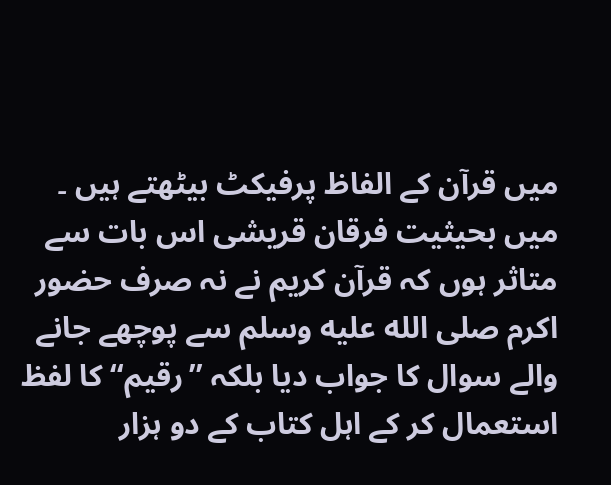میں قرآن کے الفاظ پرفیکٹ بیٹھتے ہیں ۔
میں بحیثیت فرقان قریشی اس بات سے متاثر ہوں کہ قرآن کریم نے نہ صرف حضور اکرم صلى الله عليه وسلم سے پوچھے جانے
والے سوال کا جواب دیا بلکہ ’’رقیم‘‘ کا لفظ استعمال کر کے اہل کتاب کے دو ہزار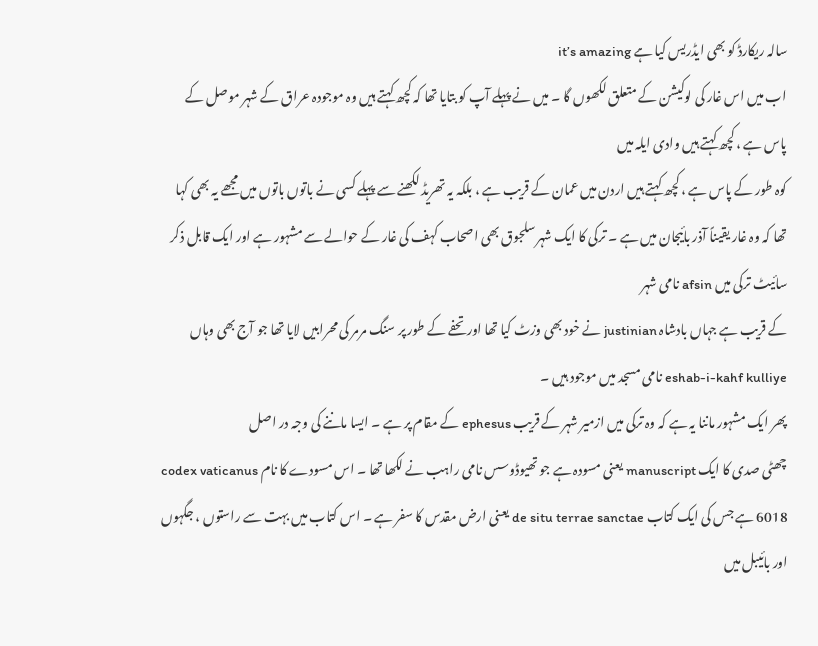سالہ ریکارڈ کو بھی ایڈریس کیا ہے it’s amazing
اب میں اس غار کی لوکیشن کے متعلق لکھوں گا ۔ میں نے پہلے آپ کو بتایا تھا کہ کچھ کہتے ہیں وہ موجودہ عراق کے شہر موصل کے پاس ہے ، کچھ کہتے ہیں وادی ایلہ میں
کوہ طور کے پاس ہے ، کچھ کہتے ہیں اردن میں عمان کے قریب ہے ، بلکہ یہ تھریڈ لکھنے سے پہلے کسی نے باتوں باتوں میں مجھے یہ بھی کہا تھا کہ وہ غار یقیناً آذر بائیجان میں ہے ۔ ترکی کا ایک شہر سلجوق بھی اصحاب کہف کی غار کے حوالے سے مشہور ہے اور ایک قابل ذکر سائیٹ ترکی میں afsin نامی شہر
کے قریب ہے جہاں بادشاہ justinian نے خود بھی وزٹ کیا تھا اور تحفے کے طور پر سنگ مرمر کی محرابیں لایا تھا جو آج بھی وہاں eshab-i-kahf kulliye نامی مسجد میں موجود ہیں ۔
پھر ایک مشہور ماننا یہ ہے کہ وہ ترکی میں ازمیر شہر کے قریب ephesus کے مقام پر ہے ۔ ایسا ماننے کی وجہ در اصل
چھٹی صدی کا ایک manuscript یعنی مسودہ ہے جو تھیوڈوسس نامی راہب نے لکھا تھا ۔ اس مسودے کا نام codex vaticanus 6018 ہے جس کی ایک کتاب de situ terrae sanctae یعنی ارض مقدس کا سفر ہے ۔ اس کتاب میں بہت سے راستوں ، جگہوں اور بائیبل میں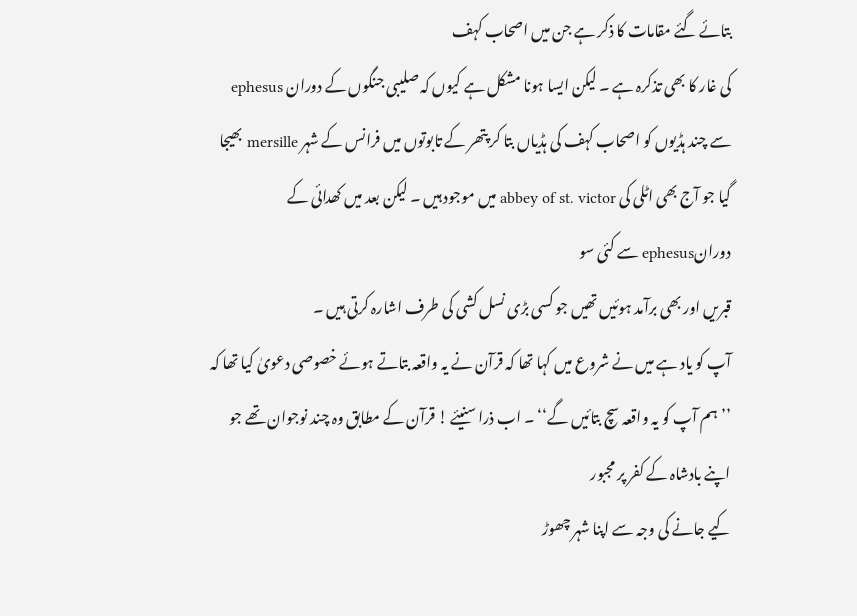بتائے گئے مقامات کا ذکر ہے جن میں اصحاب کہف
کی غار کا بھی تذکرہ ہے ۔ لیکن ایسا ہونا مشکل ہے کیوں کہ صلیبی جنگوں کے دوران ephesus سے چند ہڈیوں کو اصحاب کہف کی ہڈیاں بتا کر پتھر کے تابوتوں میں فرانس کے شہر mersille بھیجا گیا جو آج بھی اٹلی کی abbey of st. victor میں موجود ہیں ۔ لیکن بعد میں کھدائی کے دورانephesus سے کئی سو
قبریں اور بھی برآمد ہوئیں تھیں جو کسی بڑی نسل کشی کی طرف اشارہ کرتی ہیں ۔
آپ کو یاد ہے میں نے شروع میں کہا تھا کہ قرآن نے یہ واقعہ بتاتے ہوئے خصوصی دعویٰ کیا تھا کہ ’’ہم آپ کو یہ واقعہ سچ بتائیں گے‘‘ ۔ اب ذرا سنیئے ! قرآن کے مطابق وہ چند نوجوان تھے جو اپنے بادشاہ کے کفر پر مجبور
کیے جانے کی وجہ سے اپنا شہر چھوڑ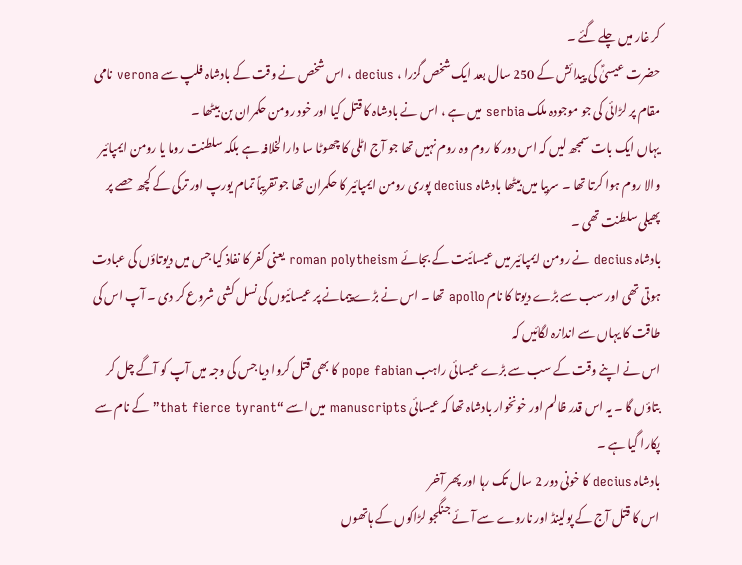کر غار میں چلے گئے ۔
حضرت عیسیٰؑ کی پیدائش کے 250 سال بعد ایک شخص گزرا ، decius ، اس شخص نے وقت کے بادشاہ فلپ سے verona نامی مقام پر لڑائی کی جو موجودہ ملک serbia میں ہے ، اس نے بادشاہ کا قتل کیا اور خود رومن حکمران بن بیٹھا ۔
یہاں ایک بات سمجھ لیں کہ اس دور کا روم وہ روم نہیں تھا جو آج اٹلی کا چھوٹا سا دارالخلافہ ہے بلکہ سلطنت روما یا رومن ایمپائیر والا روم ہوا کرتا تھا ۔ سربیا میں بیٹھا بادشاہ decius پوری رومن ایمپائیر کا حکمران تھا جو تقریباً تمام یورپ اور ترکی کے کچھ حصے پر پھیلی سلطنت تھی ۔
بادشاہ decius نے رومن ایمپائیر میں عیسائیت کے بجائے roman polytheism یعنی کفر کا نفاذ کیا جس میں دیوتاؤں کی عبادت ہوتی تھی اور سب سے بڑے دیوتا کا نام apollo تھا ۔ اس نے بڑے پیمانے پر عیسائیوں کی نسل کشی شروع کر دی ۔ آپ اس کی طاقت کا یہاں سے اندازہ لگائیں کہ
اس نے اپنے وقت کے سب سے بڑے عیسائی راہب pope fabian کا بھی قتل کروا دیا جس کی وجہ میں آپ کو آگے چل کر بتاؤں گا ۔ یہ اس قدر ظالم اور خونخوار بادشاہ تھا کہ عیسائی manuscripts میں اسے “that fierce tyrant” کے نام سے پکارا گیا ہے ۔
بادشاہ decius کا خونی دور 2 سال تک رہا اور پھر آخر
اس کا قتل آج کے پولینڈ اور ناروے سے آئے جنگجو لڑاکوں کے ہاتھوں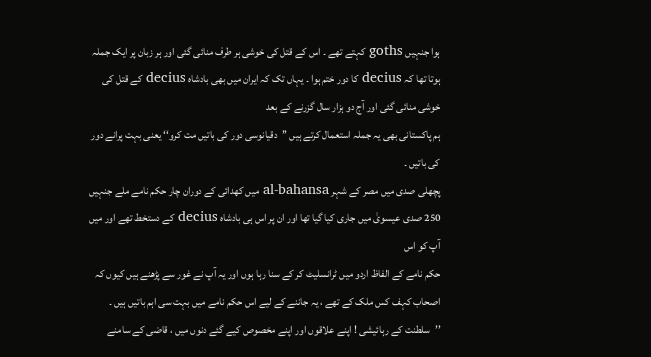ہوا جنہیں goths کہتے تھے ۔ اس کے قتل کی خوشی ہر طرف منائی گئی اور ہر زبان پر ایک جملہ ہوتا تھا کہ decius کا دور ختم ہوا ۔ یہاں تک کہ ایران میں بھی بادشاہ decius کے قتل کی خوشی منائی گئی اور آج دو ہزار سال گزرنے کے بعد
ہم پاکستانی بھی یہ جملہ استعمال کرتے ہیں ’’دقیانوسی دور کی باتیں مت کرو‘‘ یعنی بہت پرانے دور کی باتیں ۔
پچھلی صدی میں مصر کے شہر al-bahansa میں کھدائی کے دوران چار حکم نامے ملے جنہیں 250 صدی عیسویٰ میں جاری کیا گیا تھا اور ان پر اس ہی بادشاہ decius کے دستخط تھے اور میں آپ کو اس
حکم نامے کے الفاظ اردو میں ٹرانسلیٹ کر کے سنا رہا ہوں اور یہ آپ نے غور سے پڑھنے ہیں کیوں کہ اصحاب کہف کس ملک کے تھے ، یہ جاننے کے لیے اس حکم نامے میں بہت سی اہم باتیں ہیں ۔
’’سلطنت کے رہائیشی ! اپنے علاقوں اور اپنے مخصوص کیے گئے دنوں میں ، قاضی کے سامنے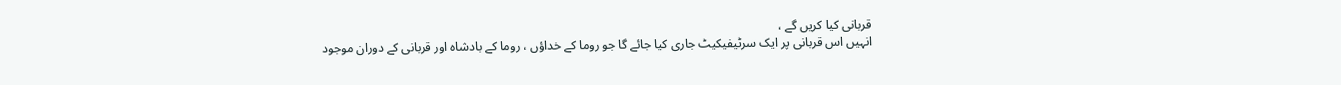قربانی کیا کریں گے ،
انہیں اس قربانی پر ایک سرٹیفیکیٹ جاری کیا جائے گا جو روما کے خداؤں ، روما کے بادشاہ اور قربانی کے دوران موجود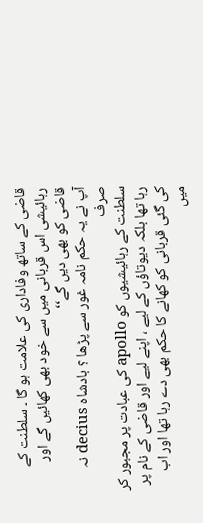قاضی کے ساتھ وفاداری کی علامت ہو گا ۔ سلطنت کے رہائیشی اس قربانی میں سے خود بھی کھائیں گے اور قاضی کو بھی دیں گے‘‘
آپ نے یہ حکم نامہ غور سے پڑھا ؟ بادشاہ decius نہ صرف
سلطنت کے رہائیشیوں کو apollo کی عبادت پر مجبور کر رہا تھا بلکہ دیوتاؤں کے لیے ، اپنے لیے اور قاضی کے نام پر کی گئی قربانی کو کھانے کا حکم بھی دے رہا تھا اور اب میں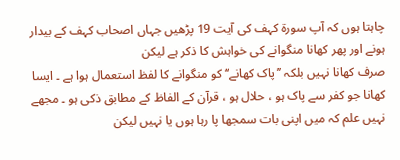چاہتا ہوں کہ آپ سورۃ کہف کی آیت 19 پڑھیں جہاں اصحاب کہف کے بیدار ہونے اور پھر کھانا منگوانے کی خواہش کا ذکر ہے لیکن
صرف کھانا نہیں بلکہ ’’پاک کھانے‘‘ کو منگوانے کا لفظ استعمال ہوا ہے ۔ ایسا کھانا جو کفر سے پاک ہو ، حلال ہو ، قرآن کے الفاظ کے مطابق ذکی ہو ۔ مجھے نہیں علم کہ میں اپنی بات سمجھا پا رہا ہوں یا نہیں لیکن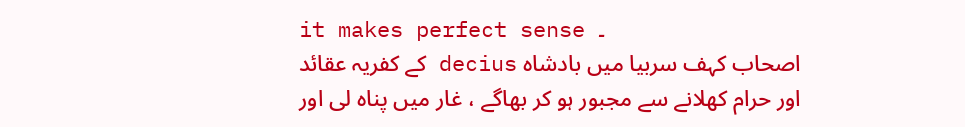it makes perfect sense ۔
اصحاب کہف سربیا میں بادشاہ decius کے کفریہ عقائد
اور حرام کھلانے سے مجبور ہو کر بھاگے ، غار میں پناہ لی اور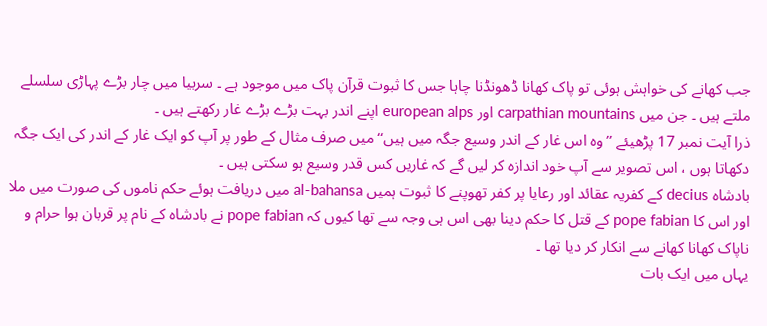جب کھانے کی خواہش ہوئی تو پاک کھانا ڈھونڈنا چاہا جس کا ثبوت قرآن پاک میں موجود ہے ۔ سربیا میں چار بڑے پہاڑی سلسلے ملتے ہیں ۔ جن میں carpathian mountains اور european alps اپنے اندر بہت بڑے بڑے غار رکھتے ہیں ۔
ذرا آیت نمبر 17 پڑھیئے ’’وہ اس غار کے اندر وسیع جگہ میں ہیں‘‘ میں صرف مثال کے طور پر آپ کو ایک غار کے اندر کی ایک جگہ دکھاتا ہوں ، اس تصویر سے آپ خود اندازہ کر لیں گے کہ غاریں کس قدر وسیع ہو سکتی ہیں ۔
بادشاہ decius کے کفریہ عقائد اور رعایا پر کفر تھوپنے کا ثبوت ہمیں al-bahansa میں دریافت ہوئے حکم ناموں کی صورت میں ملا اور اس کا pope fabian کے قتل کا حکم دینا بھی اس ہی وجہ سے تھا کیوں کہ pope fabian نے بادشاہ کے نام پر قربان ہوا حرام و ناپاک کھانا کھانے سے انکار کر دیا تھا ۔
یہاں میں ایک بات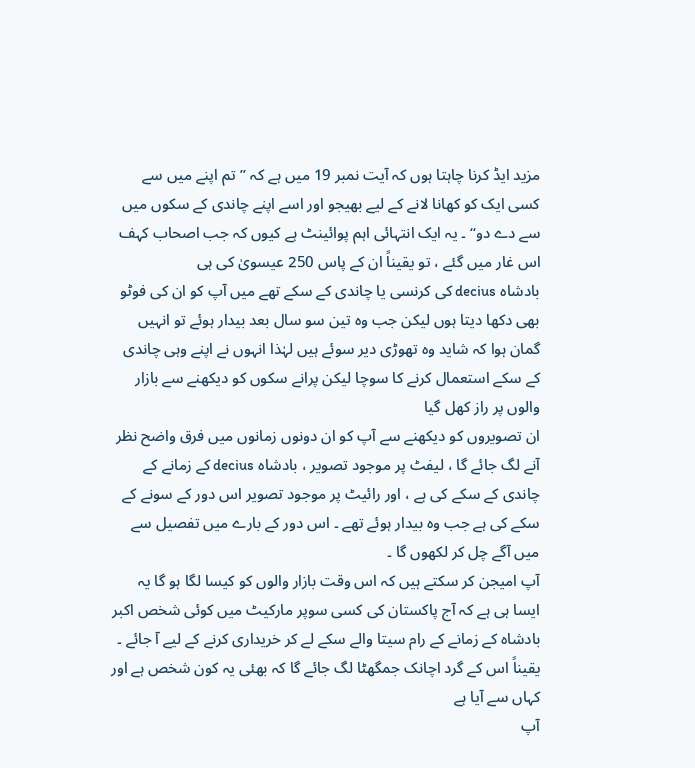مزید ایڈ کرنا چاہتا ہوں کہ آیت نمبر 19 میں ہے کہ ’’تم اپنے میں سے کسی ایک کو کھانا لانے کے لیے بھیجو اور اسے اپنے چاندی کے سکوں میں سے دے دو‘‘ ۔ یہ ایک انتہائی اہم پوائینٹ ہے کیوں کہ جب اصحاب کہف اس غار میں گئے ، تو یقیناً ان کے پاس 250 عیسویٰ کی ہی
بادشاہ decius کی کرنسی یا چاندی کے سکے تھے میں آپ کو ان کی فوٹو بھی دکھا دیتا ہوں لیکن جب وہ تین سو سال بعد بیدار ہوئے تو انہیں گمان ہوا کہ شاید وہ تھوڑی دیر سوئے ہیں لہٰذا انہوں نے اپنے وہی چاندی کے سکے استعمال کرنے کا سوچا لیکن پرانے سکوں کو دیکھنے سے بازار والوں پر راز کھل گیا
ان تصویروں کو دیکھنے سے آپ کو ان دونوں زمانوں میں فرق واضح نظر آنے لگ جائے گا ، لیفٹ پر موجود تصویر ، بادشاہ decius کے زمانے کے چاندی کے سکے کی ہے ، اور رائیٹ پر موجود تصویر اس دور کے سونے کے سکے کی ہے جب وہ بیدار ہوئے تھے ۔ اس دور کے بارے میں تفصیل سے میں آگے چل کر لکھوں گا ۔
آپ امیجن کر سکتے ہیں کہ اس وقت بازار والوں کو کیسا لگا ہو گا یہ ایسا ہی ہے کہ آج پاکستان کی کسی سوپر مارکیٹ میں کوئی شخص اکبر بادشاہ کے زمانے کے رام سیتا والے سکے لے کر خریداری کرنے کے لیے آ جائے ۔ یقیناً اس کے گرد اچانک جمگھٹا لگ جائے گا کہ بھئی یہ کون شخص ہے اور کہاں سے آیا ہے
آپ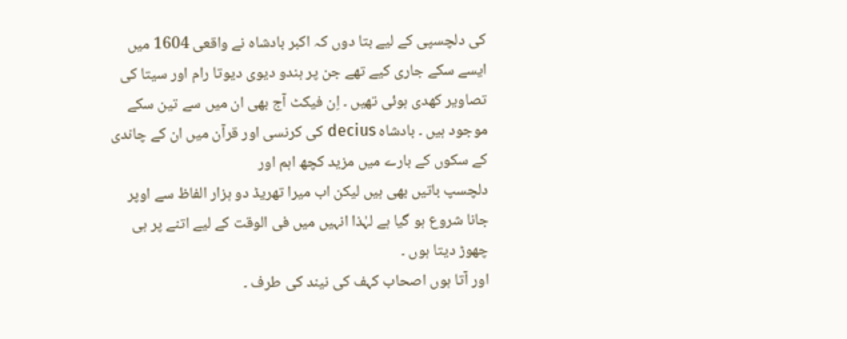کی دلچسپی کے لیے بتا دوں کہ اکبر بادشاہ نے واقعی 1604 میں ایسے سکے جاری کیے تھے جن پر ہندو دیوی دیوتا رام اور سیتا کی تصاویر کھدی ہوئی تھیں ۔ اِن فیکٹ آج بھی ان میں سے تین سکے موجود ہیں ۔ بادشاہ decius کی کرنسی اور قرآن میں ان کے چاندی کے سکوں کے بارے میں مزید کچھ اہم اور
دلچسپ باتیں بھی ہیں لیکن اب میرا تھریڈ دو ہزار الفاظ سے اوپر جانا شروع ہو گیا ہے لہٰذا انہیں میں فی الوقت کے لیے اتنے پر ہی چھوڑ دیتا ہوں ۔
اور آتا ہوں اصحاب کہف کی نیند کی طرف ۔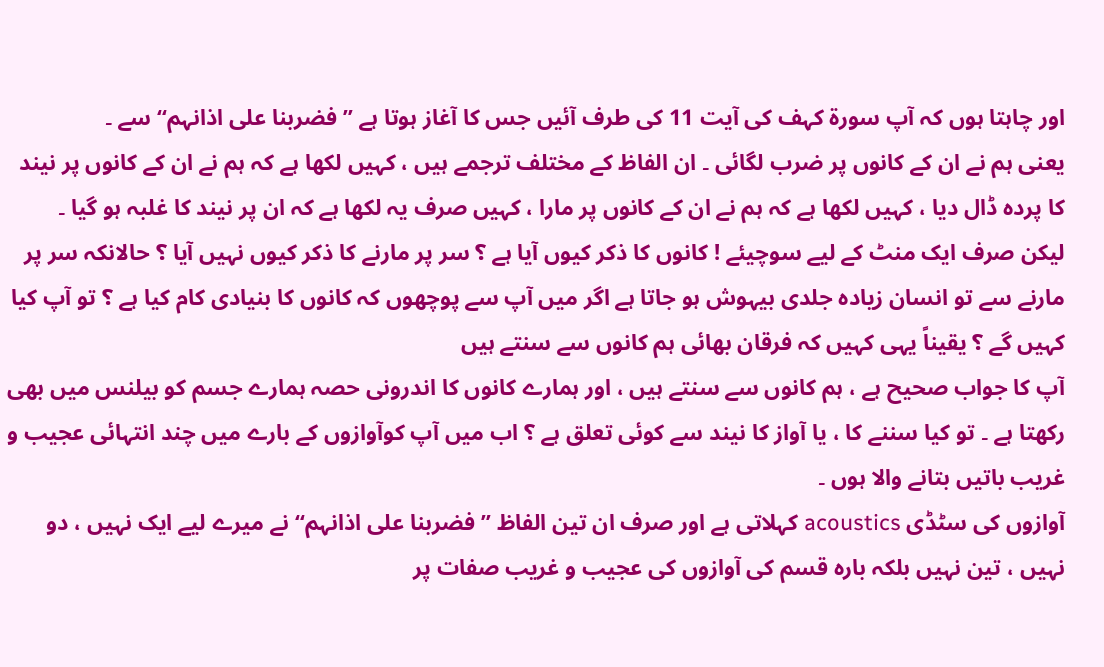اور چاہتا ہوں کہ آپ سورۃ کہف کی آیت 11 کی طرف آئیں جس کا آغاز ہوتا ہے ’’فضربنا علی اذانہم‘‘ سے ۔
یعنی ہم نے ان کے کانوں پر ضرب لگائی ۔ ان الفاظ کے مختلف ترجمے ہیں ، کہیں لکھا ہے کہ ہم نے ان کے کانوں پر نیند کا پردہ ڈال دیا ، کہیں لکھا ہے کہ ہم نے ان کے کانوں پر مارا ، کہیں صرف یہ لکھا ہے کہ ان پر نیند کا غلبہ ہو گیا ۔
لیکن صرف ایک منٹ کے لیے سوچیئے ! کانوں کا ذکر کیوں آیا ہے ؟ سر پر مارنے کا ذکر کیوں نہیں آیا ؟ حالانکہ سر پر مارنے سے تو انسان زیادہ جلدی بیہوش ہو جاتا ہے اگر میں آپ سے پوچھوں کہ کانوں کا بنیادی کام کیا ہے ؟ تو آپ کیا کہیں گے ؟ یقیناً یہی کہیں کہ فرقان بھائی ہم کانوں سے سنتے ہیں
آپ کا جواب صحیح ہے ، ہم کانوں سے سنتے ہیں ، اور ہمارے کانوں کا اندرونی حصہ ہمارے جسم کو بیلنس میں بھی رکھتا ہے ۔ تو کیا سننے کا ، یا آواز کا نیند سے کوئی تعلق ہے ؟ اب میں آپ کوآوازوں کے بارے میں چند انتہائی عجیب و غریب باتیں بتانے والا ہوں ۔
آوازوں کی سٹڈی acoustics کہلاتی ہے اور صرف ان تین الفاظ ’’فضربنا علی اذانہم‘‘ نے میرے لیے ایک نہیں ، دو نہیں ، تین نہیں بلکہ بارہ قسم کی آوازوں کی عجیب و غریب صفات پر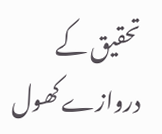تحقیق کے دروازے کھول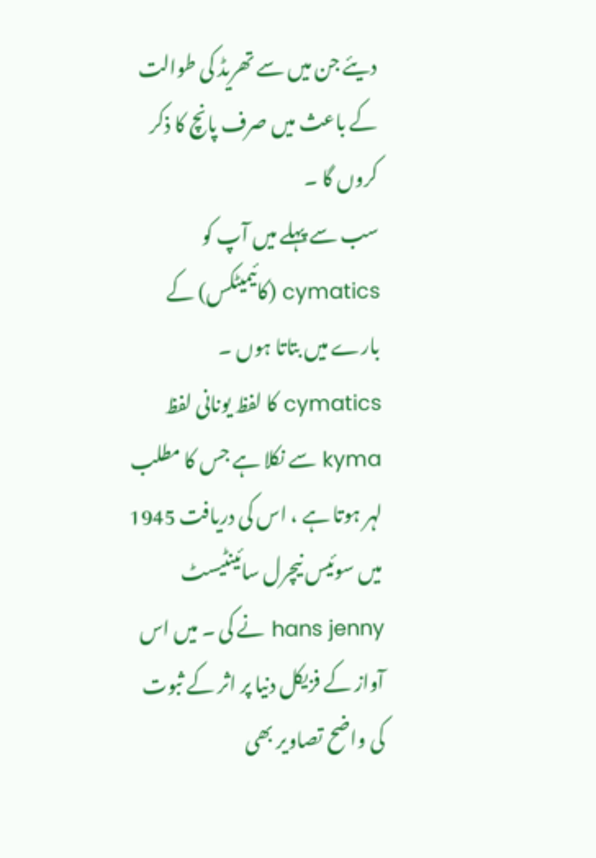دیئے جن میں سے تھریڈ کی طوالت کے باعث میں صرف پانچ کا ذکر کروں گا ۔
سب سے پہلے میں آپ کو cymatics (کائیمیٹکس) کے بارے میں بتاتا ہوں ۔ cymatics کا لفظ یونانی لفظ kyma سے نکلا ہے جس کا مطلب لہر ہوتا ہے ، اس کی دریافت 1945 میں سوئیس نیچرل سائینٹیسٹ hans jenny نے کی ۔ میں اس آواز کے فزیکل دنیا پر اثر کے ثبوت کی واضح تصاویر بھی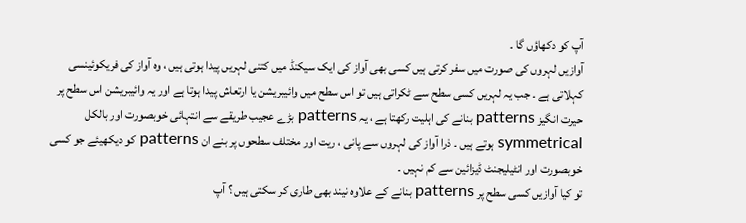آپ کو دکھاؤں گا ۔
آوازیں لہروں کی صورت میں سفر کرتی ہیں کسی بھی آواز کی ایک سیکنڈ میں کتنی لہریں پیدا ہوتی ہیں ، وہ آواز کی فریکوئینسی کہلاتی ہے ۔ جب یہ لہریں کسی سطح سے ٹکراتی ہیں تو اس سطح میں وائیبریشن یا ارتعاش پیدا ہوتا ہے اور یہ وائیبریشن اس سطح پر
حیرت انگیز patterns بنانے کی اہلیت رکھتا ہے ، یہ patterns بڑے عجیب طریقے سے انتہائی خوبصورت اور بالکل symmetrical ہوتے ہیں ۔ ذرا آواز کی لہروں سے پانی ، ریت اور مختلف سطحوں پر بنے ان patterns کو دیکھیئے جو کسی خوبصورت اور انٹیلیجنٹ ڈیزائین سے کم نہیں ۔
تو کیا آوازیں کسی سطح پر patterns بنانے کے علاوہ نیند بھی طاری کر سکتی ہیں ؟ آپ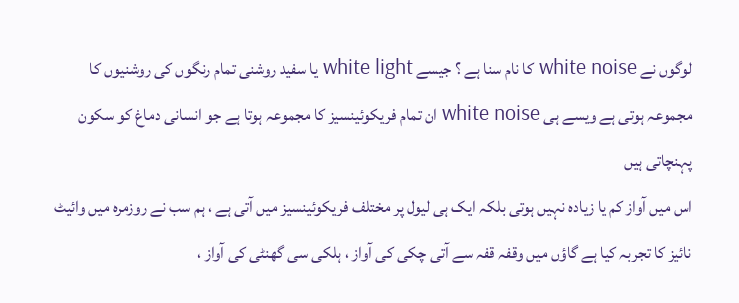لوگوں نے white noise کا نام سنا ہے ؟ جیسے white light یا سفید روشنی تمام رنگوں کی روشنیوں کا مجموعہ ہوتی ہے ویسے ہی white noise ان تمام فریکوئینسیز کا مجموعہ ہوتا ہے جو انسانی دماغ کو سکون پہنچاتی ہیں
اس میں آواز کم یا زیادہ نہیں ہوتی بلکہ ایک ہی لیول پر مختلف فریکوئینسیز میں آتی ہے ، ہم سب نے روزمرہ میں وائیٹ نائیز کا تجربہ کیا ہے گاؤں میں وقفہ قفہ سے آتی چکی کی آواز ، ہلکی سی گھنٹی کی آواز ،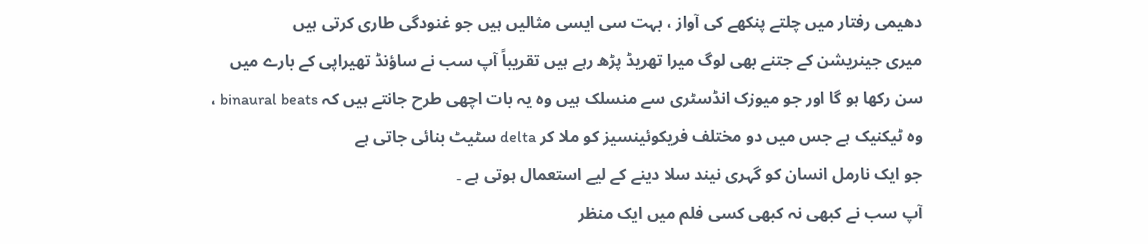دھیمی رفتار میں چلتے پنکھے کی آواز ، بہت سی ایسی مثالیں ہیں جو غنودگی طاری کرتی ہیں
میری جینریشن کے جتنے بھی لوگ میرا تھریڈ پڑھ رہے ہیں تقریباً آپ سب نے ساؤنڈ تھیراپی کے بارے میں سن رکھا ہو گا اور جو میوزک انڈسٹری سے منسلک ہیں وہ یہ بات اچھی طرح جانتے ہیں کہ binaural beats ، وہ ٹیکنیک ہے جس میں دو مختلف فریکوئینسیز کو ملا کر delta سٹیٹ بنائی جاتی ہے
جو ایک نارمل انسان کو گہری نیند سلا دینے کے لیے استعمال ہوتی ہے ۔
آپ سب نے کبھی نہ کبھی کسی فلم میں ایک منظر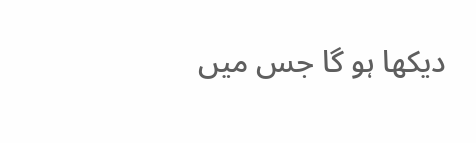دیکھا ہو گا جس میں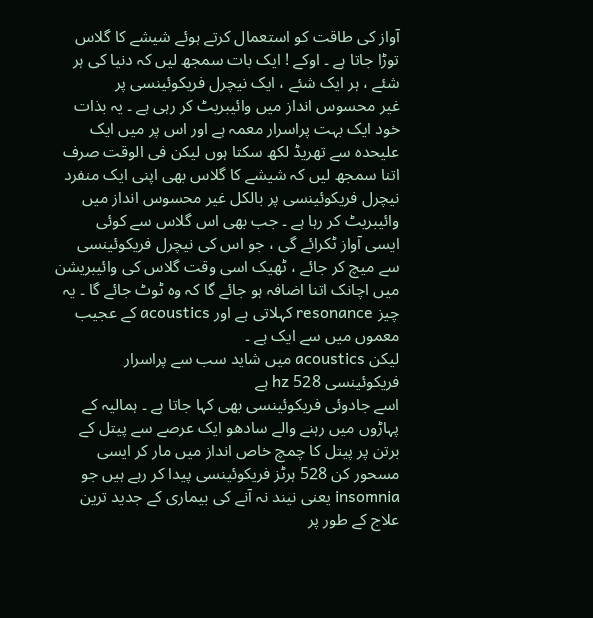آواز کی طاقت کو استعمال کرتے ہوئے شیشے کا گلاس توڑا جاتا ہے ۔ اوکے ! ایک بات سمجھ لیں کہ دنیا کی ہر شئے ، ہر ایک شئے ، ایک نیچرل فریکوئینسی پر
غیر محسوس انداز میں وائیبریٹ کر رہی ہے ۔ یہ بذات خود ایک بہت پراسرار معمہ ہے اور اس پر میں ایک علیحدہ سے تھریڈ لکھ سکتا ہوں لیکن فی الوقت صرف اتنا سمجھ لیں کہ شیشے کا گلاس بھی اپنی ایک منفرد نیچرل فریکوئینسی پر بالکل غیر محسوس انداز میں وائیبریٹ کر رہا ہے ۔ جب بھی اس گلاس سے کوئی
ایسی آواز ٹکرائے گی ، جو اس کی نیچرل فریکوئینسی سے میچ کر جائے ، ٹھیک اسی وقت گلاس کی وائیبریشن میں اچانک اتنا اضافہ ہو جائے گا کہ وہ ٹوٹ جائے گا ۔ یہ چیز resonance کہلاتی ہے اور acoustics کے عجیب معموں میں سے ایک ہے ۔
لیکن acoustics میں شاید سب سے پراسرار فریکوئینسی 528 hz ہے
اسے جادوئی فریکوئینسی بھی کہا جاتا ہے ۔ ہمالیہ کے پہاڑوں میں رہنے والے سادھو ایک عرصے سے پیتل کے برتن پر پیتل کا چمچ خاص انداز میں مار کر ایسی مسحور کن 528 ہرٹز فریکوئینسی پیدا کر رہے ہیں جو insomnia یعنی نیند نہ آنے کی بیماری کے جدید ترین علاج کے طور پر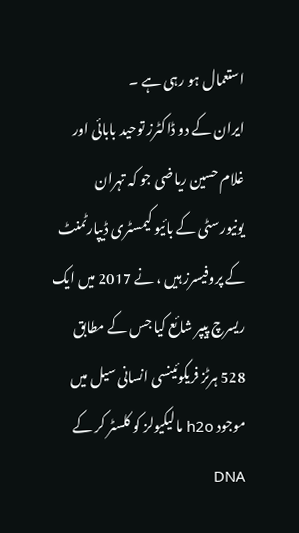استعمال ہو رہی ہے ۔
ایران کے دو ڈاکٹرز توحید بابائی اور غلام حسین ریاضی جو کہ تہران یونیورسٹی کے بائیو کیمسٹری ڈیپارٹمنٹ کے پروفیسرز ہیں ، نے 2017 میں ایک ریسرچ پیپر شائع کیا جس کے مطابق 528 ہرٹز فریکوئینسی انسانی سیل میں موجود h2o مالیکیولز کو کلسٹر کر کے DNA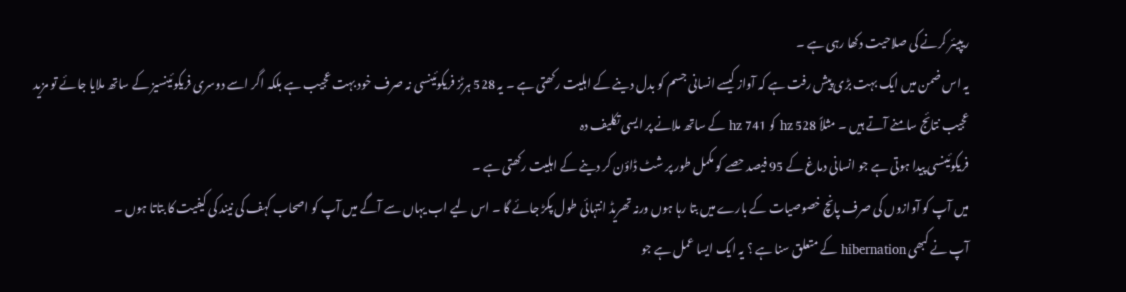ریپیئر کرنے کی صلاحیت دکھا رہی ہے ۔
یہ اس ضمن میں ایک بہت بڑی پیش رفت ہے کہ آواز کیسے انسانی جسم کو بدل دینے کے اہلیت رکھتی ہے ۔ یہ 528 ہرٹز فریکوئینسی نہ صرف خود بہت عجیب ہے بلکہ اگر اسے دوسری فریکوئینسیز کے ساتھ ملایا جائے تو مزید عجیب نتائج سامنے آتے ہیں ۔ مثلاً 528 hz کو 741 hz کے ساتھ ملانے پر ایسی تکلیف دہ
فریکوئینسی پیدا ہوتی ہے جو انسانی دماغ کے 95 فیصد حصے کو مکمل طور پر شٹ ڈاؤن کر دینے کے اہلیت رکھتی ہے ۔
میں آپ کو آوازوں کی صرف پانچ خصوصیات کے بارے میں بتا رہا ہوں ورنہ تھریڈ انتہائی طول پکڑ جائے گا ۔ اس لیے اب یہاں سے آگے میں آپ کو اصحاب کہف کی نیند کی کیفیت کا بتاتا ہوں ۔
آپ نے کبھی hibernation کے متعلق سنا ہے ؟ یہ ایک ایسا عمل ہے جو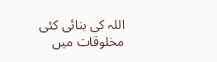اللہ کی بنائی کئی مخلوقات میں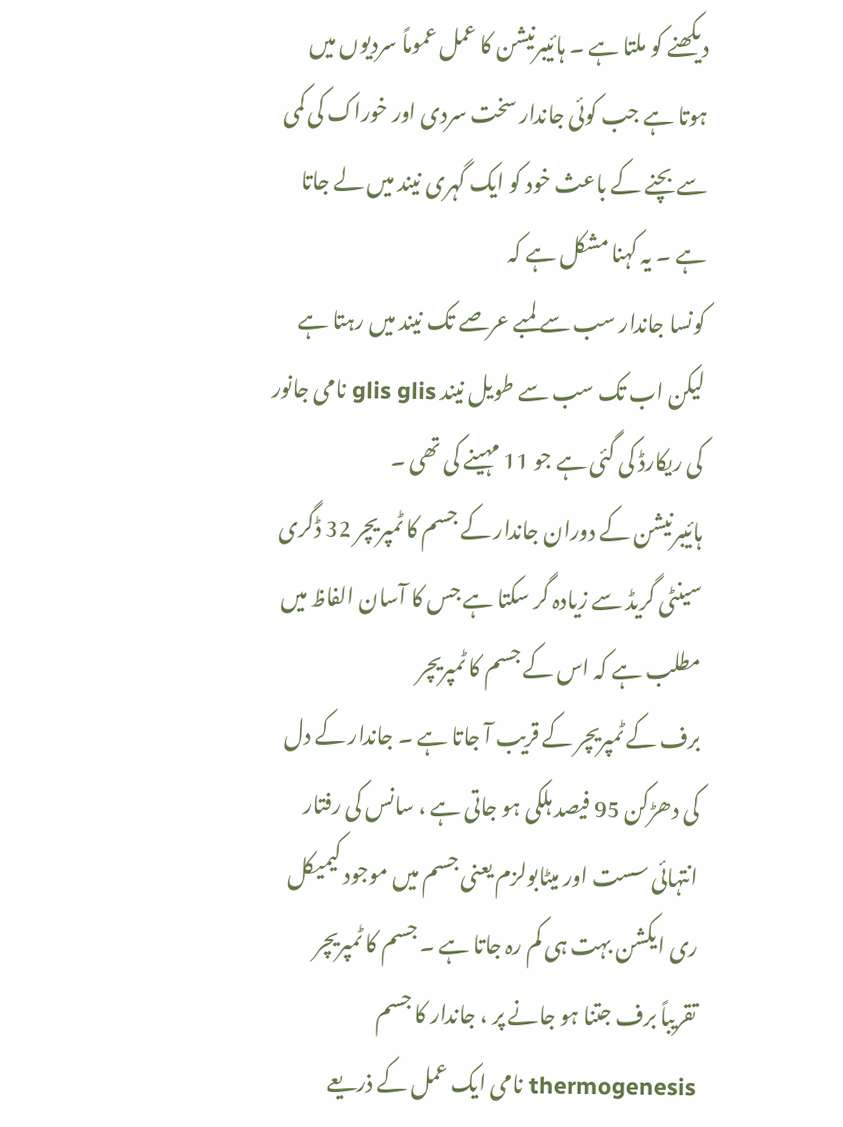دیکھنے کو ملتا ہے ۔ ہائیبرنیشن کا عمل عموماً سردیوں میں ہوتا ہے جب کوئی جاندار سخت سردی اور خوراک کی کمی سے بچنے کے باعث خود کو ایک گہری نیند میں لے جاتا ہے ۔ یہ کہنا مشکل ہے کہ
کونسا جاندار سب سے لمبے عرصے تک نیند میں رہتا ہے لیکن اب تک سب سے طویل نیند glis glis نامی جانور کی ریکارڈ کی گئی ہے جو 11 مہینے کی تھی ۔
ہائیبرنیشن کے دوران جاندار کے جسم کا ٹمپریچر 32 ڈگری سینٹی گریڈ سے زیادہ گر سکتا ہے جس کا آسان الفاظ میں مطلب ہے کہ اس کے جسم کا ٹمپریچر
برف کے ٹمپریچر کے قریب آ جاتا ہے ۔ جاندار کے دل کی دھڑکن 95 فیصد ہلکی ہو جاتی ہے ، سانس کی رفتار انتہائی سست اور میٹابولزم یعنی جسم میں موجود کیمیکل ری ایکشن بہت ہی کم رہ جاتا ہے ۔ جسم کا ٹمپریچر تقریباً برف جتنا ہو جانے پر ، جاندار کا جسم thermogenesis نامی ایک عمل کے ذریعے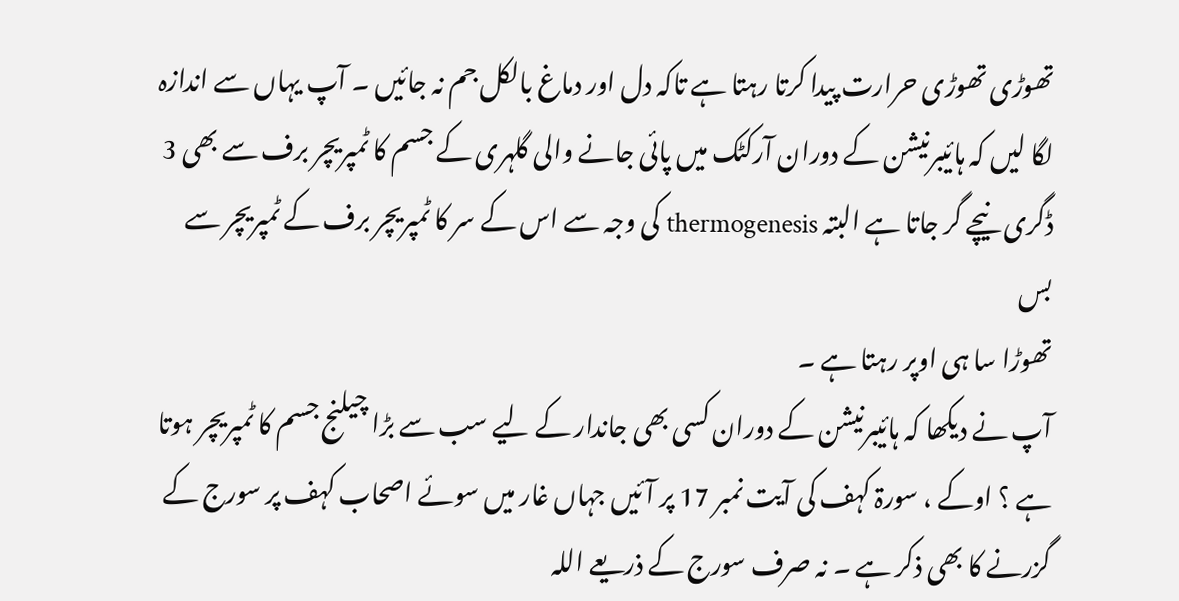تھوڑی تھوڑی حرارت پیدا کرتا رہتا ہے تاکہ دل اور دماغ بالکل جم نہ جائیں ۔ آپ یہاں سے اندازہ لگا لیں کہ ہائیبرنیشن کے دوران آرکٹک میں پائی جانے والی گلہری کے جسم کا ٹمپریچر برف سے بھی 3 ڈگری نیچے گر جاتا ہے البتہ thermogenesis کی وجہ سے اس کے سر کا ٹمپریچر برف کے ٹمپریچر سے بس
تھوڑا سا ہی اوپر رہتا ہے ۔
آپ نے دیکھا کہ ہائیبرنیشن کے دوران کسی بھی جاندار کے لیے سب سے بڑا چیلنج جسم کا ٹمپریچر ہوتا ہے ؟ اوکے ، سورۃ کہف کی آیت نمبر 17 پر آئیں جہاں غار میں سوئے اصحاب کہف پر سورج کے گزرنے کا بھی ذکر ہے ۔ نہ صرف سورج کے ذریعے اللہ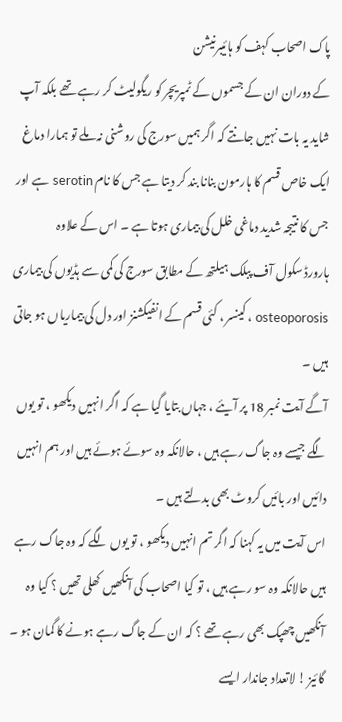پاک اصحاب کہف کو ہائیبرنیشن
کے دوران ان کے جسموں کے ٹمپریچر کو ریگولیٹ کر رہے تھے بلکہ آپ شاید یہ بات نہیں جانتے کہ اگر ہمیں سورج کی روشنی نہ ملے تو ہمارا دماغ ایک خاص قسم کا ہارمون بنانا بند کر دیتا ہے جس کا نام serotin ہے اور جس کا نتیجہ شدید دماغی خلل کی بیماری ہوتا ہے ۔ اس کے علاوہ
ہارورڈ سکول آف پبلک ہیلتھ کے مطابق سورج کی کمی سے ہڈیوں کی بیماری osteoporosis ، کینسر ، کئی قسم کے انفیکشنز اور دل کی بیماریاں ہو جاتی ہیں ۔
آگے آیت نمبر 18 پر آیئے ، جہاں بتایا گیا ہے کہ اگر انہیں دیکھو ، تو یوں لگے جیسے وہ جاگ رہے ہیں ، حالانکہ وہ سوئے ہوئے ہیں اور ہم انہیں
دائیں اور بائیں کروٹ بھی بدلتے ہیں ۔
اس آیت میں یہ کہنا کہ اگر تم انہیں دیکھو ، تو یوں لگے کہ وہ جاگ رہے ہیں حالانکہ وہ سو رہے ہیں ، تو کیا اصحاب کی آنکھیں کھلی تھیں ؟ کیا وہ آنکھیں چھپک بھی رہے تھے ؟ کہ ان کے جاگ رہے ہونے کا گمان ہو ۔ گائیز ! لاتعداد جاندار ایسے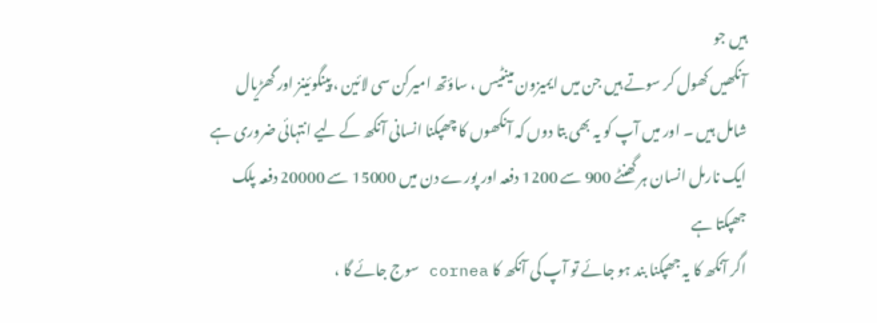ہیں جو
آنکھیں کھول کر سوتے ہیں جن میں ایمیزون مینٹیس ، ساؤتھ امیرکن سی لائین ، پینگوئینز اور گھڑیال شامل ہیں ۔ اور میں آپ کو یہ بھی بتا دوں کہ آنکھوں کا چھپکنا انسانی آنکھ کے لیے انتہائی ضروری ہے ایک نارمل انسان ہر گھنٹے 900 سے 1200 دفعہ اور پورے دن میں 15000 سے 20000 دفعہ پلک جھپکتا ہے
اگر آنکھ کا یہ جھپکنا بند ہو جائے تو آپ کی آنکھ کا cornea سوج جائے گا ،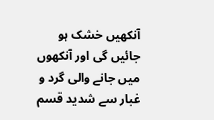آنکھیں خشک ہو جائیں گی اور آنکھوں میں جانے والی گرد و غبار سے شدید قسم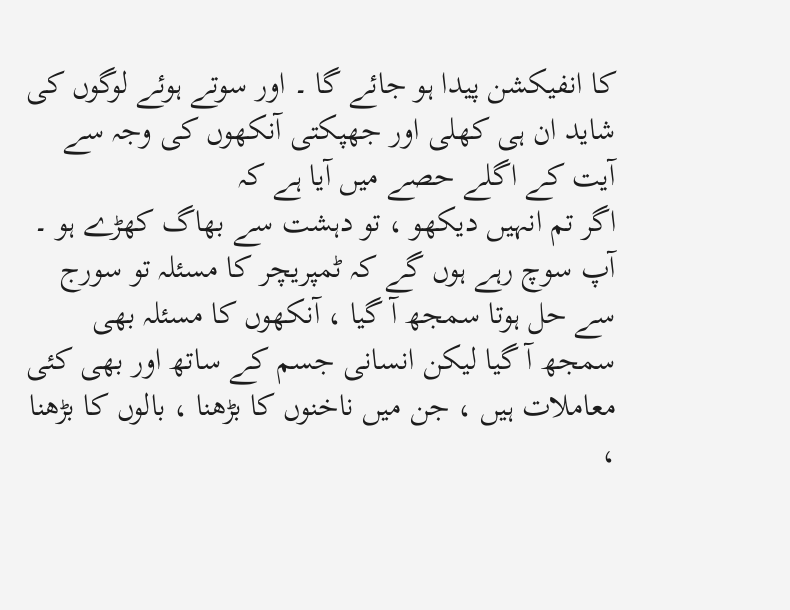کا انفیکشن پیدا ہو جائے گا ۔ اور سوتے ہوئے لوگوں کی شاید ان ہی کھلی اور جھپکتی آنکھوں کی وجہ سے آیت کے اگلے حصے میں آیا ہے کہ
اگر تم انہیں دیکھو ، تو دہشت سے بھاگ کھڑے ہو ۔
آپ سوچ رہے ہوں گے کہ ٹمپریچر کا مسئلہ تو سورج سے حل ہوتا سمجھ آ گیا ، آنکھوں کا مسئلہ بھی سمجھ آ گیا لیکن انسانی جسم کے ساتھ اور بھی کئی معاملات ہیں ، جن میں ناخنوں کا بڑھنا ، بالوں کا بڑھنا ،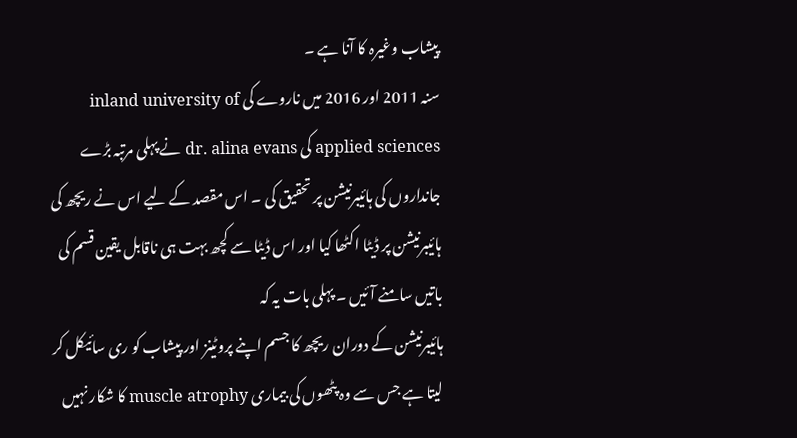پیشاب وغیرہ کا آنا ہے ۔
سنہ 2011 اور 2016 میں ناروے کی inland university of applied sciences کی dr. alina evans نے پہلی مرتبہ بڑے جانداروں کی ہائیبرنیشن پر تحقیق کی ۔ اس مقصد کے لیے اس نے ریچھ کی ہائیبرنیشن پر ڈیٹا اکٹھا کیا اور اس ڈیٹا سے کچھ بہت ہی ناقابل یقین قسم کی باتیں سامنے آئیں ۔ پہلی بات یہ کہ
ہائیبرنیشن کے دوران ریچھ کا جسم اپنے پروٹینز اور پیشاب کو ری سائیکل کر لیتا ہے جس سے وہ پٹھوں کی بیماری muscle atrophy کا شکار نہیں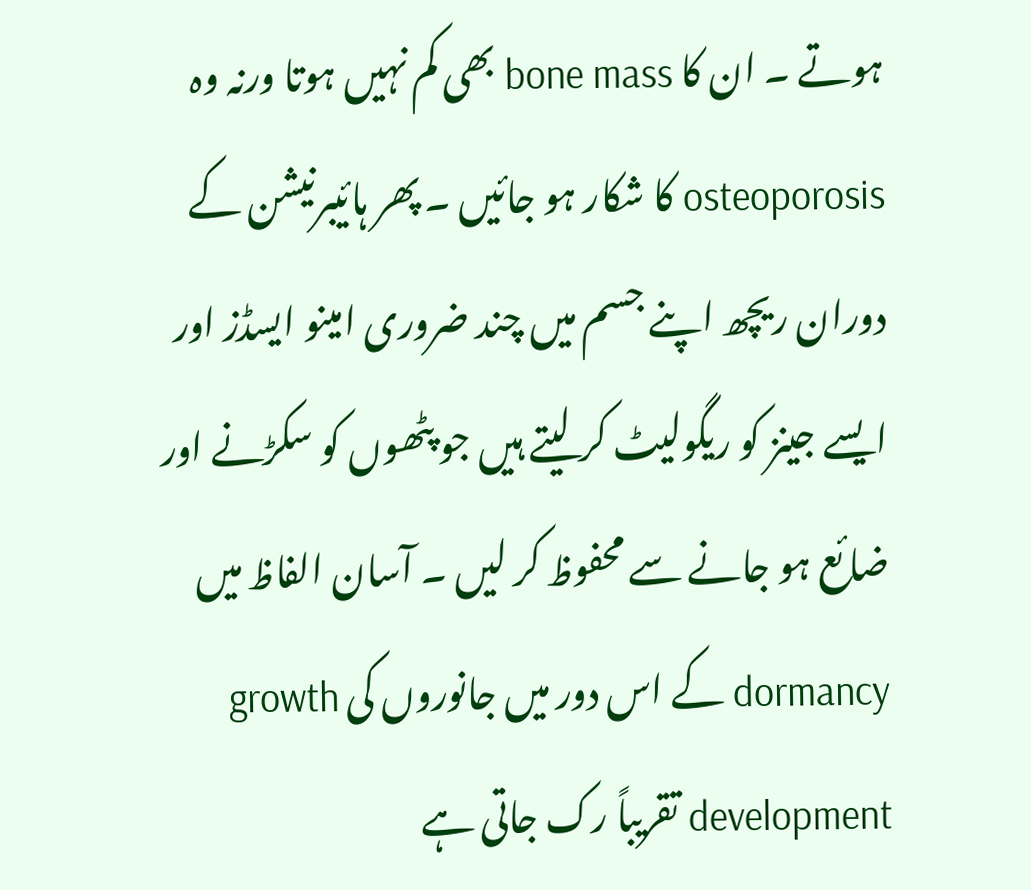ہوتے ۔ ان کا bone mass بھی کم نہیں ہوتا ورنہ وہ osteoporosis کا شکار ہو جائیں ۔ پھر ہائیبرنیشن کے دوران ریچھ اپنے جسم میں چند ضروری امینو ایسڈز اور
ایسے جینز کو ریگولیٹ کر لیتے ہیں جو پٹھوں کو سکڑنے اور ضائع ہو جانے سے محفوظ کر لیں ۔ آسان الفاظ میں dormancy کے اس دور میں جانوروں کی growth development تقریباً رک جاتی ہے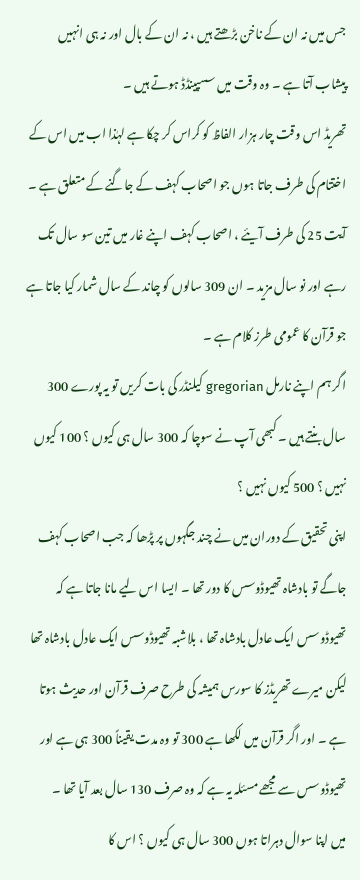جس میں نہ ان کے ناخن بڑھتے ہیں ، نہ ان کے بال اور نہ ہی انہیں پیشاب آتا ہے ۔ وہ وقت میں سسپینڈڈ ہوتے ہیں ۔
تھریڈ اس وقت چار ہزار الفاظ کو کراس کر چکا ہے لہٰذا اب میں اس کے اختتام کی طرف جاتا ہوں جو اصحاب کہف کے جاگنے کے متعلق ہے ۔ آیت 25 کی طرف آیئے ، اصحاب کہف اپنے غار میں تین سو سال تک رہے اور نو سال مزید ۔ ان 309 سالوں کو چاند کے سال شمار کیا جاتا ہے جو قرآن کا عمومی طرز کلام ہے ۔
اگر ہم اپنے نارمل gregorian کیلنڈر کی بات کریں تو یہ پورے 300 سال بنتے ہیں ۔ کبھی آپ نے سوچا کہ 300 سال ہی کیوں ؟ 100 کیوں نہیں ؟ 500 کیوں نہیں ؟
اپنی تحقیق کے دوران میں نے چند جگہوں پر پڑھا کہ جب اصحاب کہف جاگے تو بادشاہ تھیوڈوسس کا دور تھا ۔ ایسا اس لیے مانا جاتا ہے کہ
تھیوڈوسس ایک عادل بادشاہ تھا ، بلاشبہ تھیوڈوسس ایک عادل بادشاہ تھا لیکن میرے تھریڈز کا سورس ہمیشہ کی طرح صرف قرآن اور حدیث ہوتا ہے ۔ اور اگر قرآن میں لکھا ہے 300 تو وہ مدت یقیناً 300 ہی ہے اور تھیوڈوسس سے مجھے مسئلہ یہ ہے کہ وہ صرف 130 سال بعد آیا تھا ۔
میں اپنا سوال دہراتا ہوں 300 سال ہی کیوں ؟ اس کا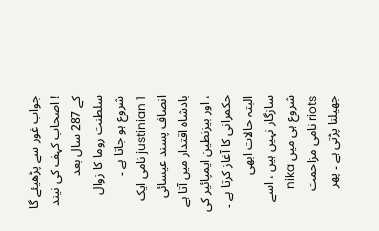جواب غور سے پڑھیئے گا ! اصحاب کہف کی نیند کے 287 سال بعد سلطنت روما کا زوال شروع ہو جاتا ہے ۔ justinian 1 نامی ایک انصاف پسند عیسائی بادشاہ اقتدار میں آتا ہے ، اور بیزنطین ایمپائیر کی حکمرانی کا آغاز کرتا ہے ۔ البتہ حالات ابھی
سازگار نہیں ہیں ، اسے شروع ہی میں nika riots نامی مزاحمت جھیلنا پڑتی ہے ۔ پھر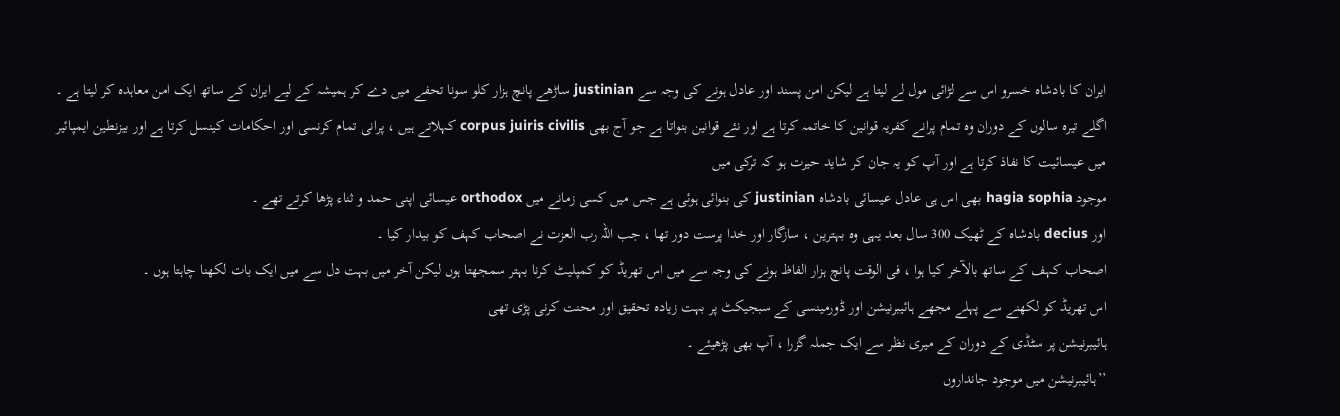ایران کا بادشاہ خسرو اس سے لڑائی مول لے لیتا ہے لیکن امن پسند اور عادل ہونے کی وجہ سے justinian ساڑھے پانچ ہزار کلو سونا تحفے میں دے کر ہمیشہ کے لیے ایران کے ساتھ ایک امن معاہدہ کر لیتا ہے ۔
اگلے تیرہ سالوں کے دوران وہ تمام پرانے کفریہ قوانین کا خاتمہ کرتا ہے اور نئے قوانین بنواتا ہے جو آج بھی corpus juiris civilis کہلاتے ہیں ، پرانی تمام کرنسی اور احکامات کینسل کرتا ہے اور بیزنطین ایمپائیر میں عیسائیت کا نفاذ کرتا ہے اور آپ کو یہ جان کر شاید حیرت ہو کہ ترکی میں
موجود hagia sophia بھی اس ہی عادل عیسائی بادشاہ justinian کی بنوائی ہوئی ہے جس میں کسی زمانے میں orthodox عیسائی اپنی حمد و ثناء پڑھا کرتے تھے ۔
اور decius بادشاہ کے ٹھیک 300 سال بعد یہی وہ بہترین ، سازگار اور خدا پرست دور تھا ، جب اللہ رب العزت نے اصحاب کہف کو بیدار کیا ۔
اصحاب کہف کے ساتھ بالآخر کیا ہوا ، فی الوقت پانچ ہزار الفاظ ہونے کی وجہ سے میں اس تھریڈ کو کمپلیٹ کرنا بہتر سمجھتا ہوں لیکن آخر میں بہت دل سے میں ایک بات لکھنا چاہتا ہوں ۔
اس تھریڈ کو لکھنے سے پہلے مجھے ہائیبرنیشن اور ڈورمینسی کے سبجیکٹ پر بہت زیادہ تحقیق اور محنت کرنی پڑی تھی
ہائیبرنیشن پر سٹڈی کے دوران کے میری نظر سے ایک جملہ گزرا ، آپ بھی پڑھیئے ۔
’’ہائیبرنیشن میں موجود جانداروں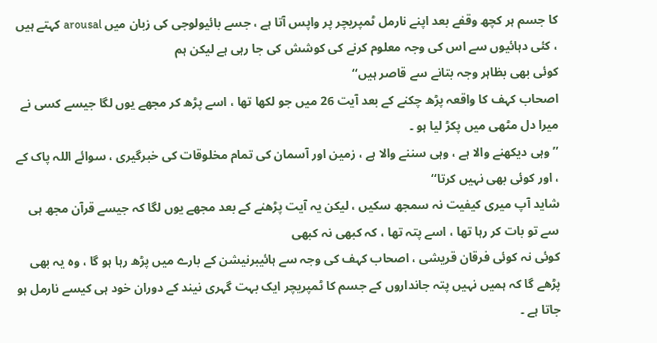کا جسم ہر کچھ وقفے بعد اپنے نارمل ٹمپریچر پر واپس آتا ہے ، جسے بائیولوجی کی زبان میں arousal کہتے ہیں ، کئی دہائیوں سے اس کی وجہ معلوم کرنے کی کوشش کی جا رہی ہے لیکن ہم
کوئی بھی بظاہر وجہ بتانے سے قاصر ہیں‘‘
اصحاب کہف کا واقعہ پڑھ چکنے کے بعد آیت 26 میں جو لکھا تھا ، اسے پڑھ کر مجھے یوں لگا جیسے کسی نے میرا دل مٹھی میں پکڑ لیا ہو ۔
’’وہی دیکھنے والا ہے ، وہی سننے والا ہے ، زمین اور آسمان کی تمام مخلوقات کی خبرگیری ، سوائے اللہ پاک کے ، اور کوئی بھی نہیں کرتا‘‘
شاید آپ میری کیفیت نہ سمجھ سکیں ، لیکن یہ آیت پڑھنے کے بعد مجھے یوں لگا کہ جیسے قرآن مجھ ہی سے تو بات کر رہا تھا ، اسے پتہ تھا ، کہ کبھی نہ کبھی
کوئی نہ کوئی فرقان قریشی ، اصحاب کہف کی وجہ سے ہائیبرنیشن کے بارے میں پڑھ رہا ہو گا ، وہ یہ بھی پڑھے گا کہ ہمیں نہیں پتہ جانداروں کے جسم کا ٹمپریچر ایک بہت گہری نیند کے دوران خود ہی کیسے نارمل ہو جاتا ہے ۔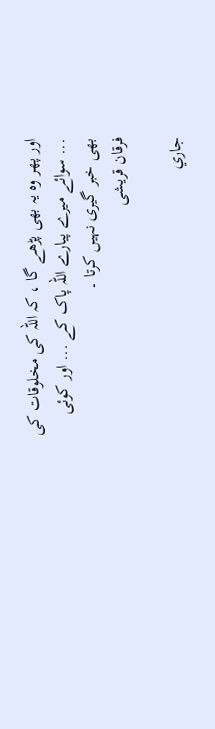اور پھر وہ یہ بھی پڑھے گا ، کہ اللہ کی مخلوقات کی ... سوائے میرے پیارے اللہ پاک کے ... اور کوئی بھی خبر گیری نہیں کرتا ۔
فرقان قریشی

جاري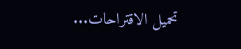تحميل الاقتراحات...